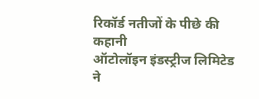रिकॉर्ड नतीजों के पीछे की कहानी
ऑटोलॉइन इंडस्ट्रीज लिमिटेड ने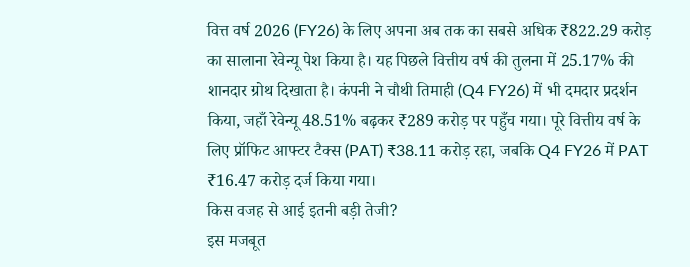वित्त वर्ष 2026 (FY26) के लिए अपना अब तक का सबसे अधिक ₹822.29 करोड़ का सालाना रेवेन्यू पेश किया है। यह पिछले वित्तीय वर्ष की तुलना में 25.17% की शानदार ग्रोथ दिखाता है। कंपनी ने चौथी तिमाही (Q4 FY26) में भी दमदार प्रदर्शन किया, जहाँ रेवेन्यू 48.51% बढ़कर ₹289 करोड़ पर पहुँच गया। पूरे वित्तीय वर्ष के लिए प्रॉफिट आफ्टर टैक्स (PAT) ₹38.11 करोड़ रहा, जबकि Q4 FY26 में PAT ₹16.47 करोड़ दर्ज किया गया।
किस वजह से आई इतनी बड़ी तेजी?
इस मजबूत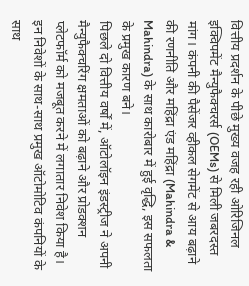वित्तीय प्रदर्शन के पीछे मुख्य वजह रही ओरिजिनल इक्विपमेंट मैन्युफैक्चरर्स (OEMs) से मिली जबरदस्त मांग। कंपनी की पैसेंजर व्हीकल सेगमेंट से आय बढ़ाने की रणनीति और महिंद्रा एंड महिंद्रा (Mahindra & Mahindra) के साथ कारोबार में हुई वृद्धि, इस सफलता के प्रमुख कारण बने।
पिछले दो वित्तीय वर्षों में, ऑटोलॉइन इंडस्ट्रीज ने अपनी मैन्युफैक्चरिंग क्षमताओं को बढ़ाने और प्रोडक्शन प्लेटफॉर्म को मजबूत करने में लगातार निवेश किया है। इन निवेशों के साथ-साथ प्रमुख ऑटोमोटिव कंपनियों के साथ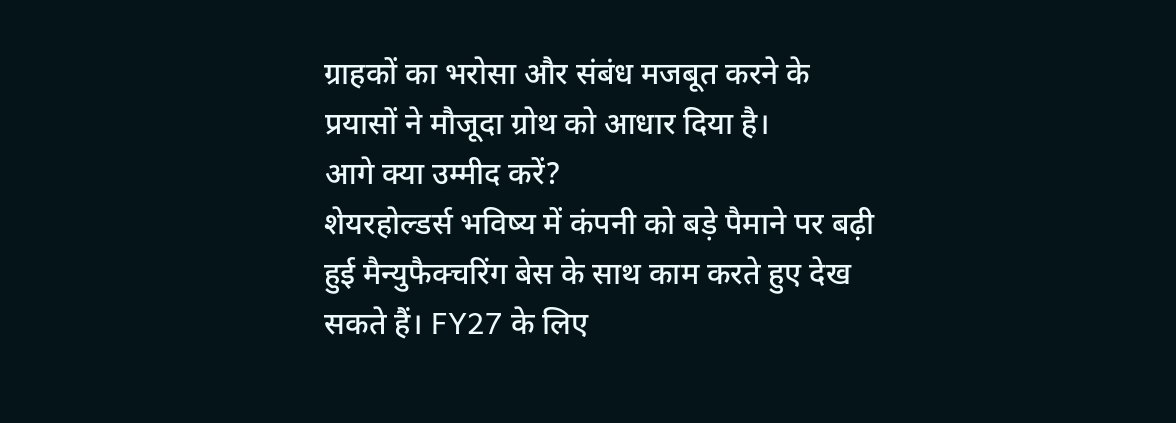ग्राहकों का भरोसा और संबंध मजबूत करने के प्रयासों ने मौजूदा ग्रोथ को आधार दिया है।
आगे क्या उम्मीद करें?
शेयरहोल्डर्स भविष्य में कंपनी को बड़े पैमाने पर बढ़ी हुई मैन्युफैक्चरिंग बेस के साथ काम करते हुए देख सकते हैं। FY27 के लिए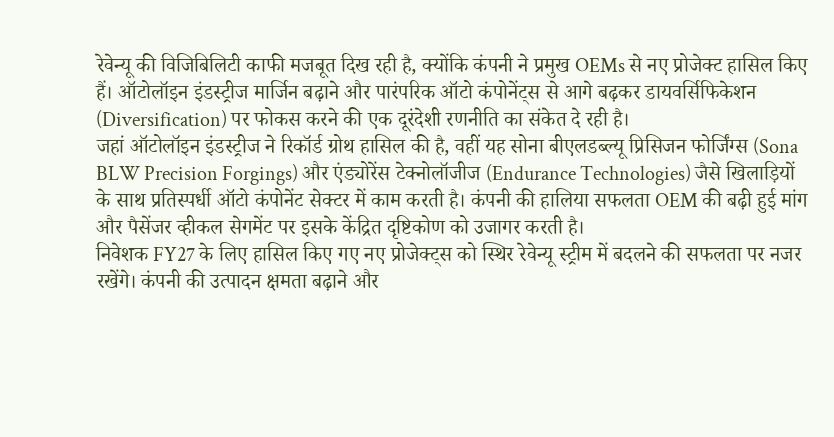रेवेन्यू की विजिबिलिटी काफी मजबूत दिख रही है, क्योंकि कंपनी ने प्रमुख OEMs से नए प्रोजेक्ट हासिल किए हैं। ऑटोलॉइन इंडस्ट्रीज मार्जिन बढ़ाने और पारंपरिक ऑटो कंपोनेंट्स से आगे बढ़कर डायवर्सिफिकेशन (Diversification) पर फोकस करने की एक दूरंदेशी रणनीति का संकेत दे रही है।
जहां ऑटोलॉइन इंडस्ट्रीज ने रिकॉर्ड ग्रोथ हासिल की है, वहीं यह सोना बीएलडब्ल्यू प्रिसिजन फोर्जिंग्स (Sona BLW Precision Forgings) और एंड्योरेंस टेक्नोलॉजीज (Endurance Technologies) जैसे खिलाड़ियों के साथ प्रतिस्पर्धी ऑटो कंपोनेंट सेक्टर में काम करती है। कंपनी की हालिया सफलता OEM की बढ़ी हुई मांग और पैसेंजर व्हीकल सेगमेंट पर इसके केंद्रित दृष्टिकोण को उजागर करती है।
निवेशक FY27 के लिए हासिल किए गए नए प्रोजेक्ट्स को स्थिर रेवेन्यू स्ट्रीम में बदलने की सफलता पर नजर रखेंगे। कंपनी की उत्पादन क्षमता बढ़ाने और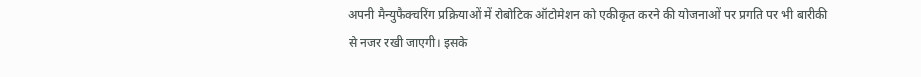अपनी मैन्युफैक्चरिंग प्रक्रियाओं में रोबोटिक ऑटोमेशन को एकीकृत करने की योजनाओं पर प्रगति पर भी बारीकी से नजर रखी जाएगी। इसके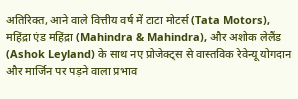अतिरिक्त, आने वाले वित्तीय वर्ष में टाटा मोटर्स (Tata Motors), महिंद्रा एंड महिंद्रा (Mahindra & Mahindra), और अशोक लेलैंड (Ashok Leyland) के साथ नए प्रोजेक्ट्स से वास्तविक रेवेन्यू योगदान और मार्जिन पर पड़ने वाला प्रभाव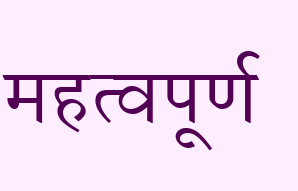महत्वपूर्ण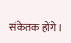संकेतक होंगे।